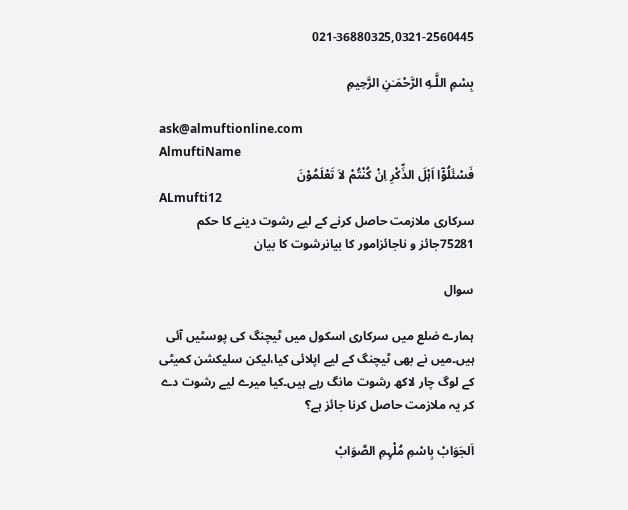021-36880325,0321-2560445

بِسْمِ اللَّـهِ الرَّحْمَـٰنِ الرَّحِيمِ

ask@almuftionline.com
AlmuftiName
فَسْئَلُوْٓا اَہْلَ الذِّکْرِ اِنْ کُنْتُمْ لاَ تَعْلَمُوْنَ
ALmufti12
سرکاری ملازمت حاصل کرنے کے لیے رشوت دینے کا حکم
75281جائز و ناجائزامور کا بیانرشوت کا بیان

سوال

ہمارے ضلع میں سرکاری اسکول میں ٹیچنگ کی پوسٹیں آئی ہیں۔میں نے بھی ٹیچنگ کے لیے اپلائی کیا،لیکن سلیکشن کمیٹی کے لوگ چار لاکھ رشوت مانگ رہے ہیں۔کیا میرے لیے رشوت دے کر یہ ملازمت حاصل کرنا جائز ہے؟

اَلجَوَابْ بِاسْمِ مُلْہِمِ الصَّوَابْ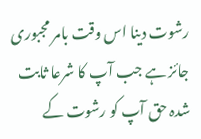رشوت دینا اس وقت بامر مجبوری جائز ہے جب آپ کا شرعا ثابت شدہ حق آپ کو رشوت کے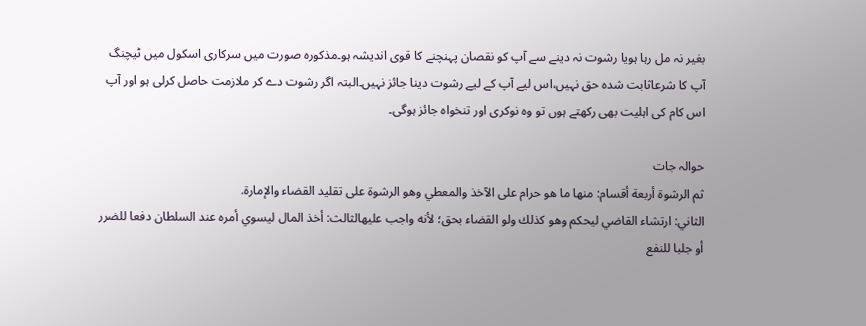بغیر نہ مل رہا ہویا رشوت نہ دینے سے آپ کو نقصان پہنچنے کا قوی اندیشہ ہو۔مذکورہ صورت میں سرکاری اسکول میں ٹیچنگ آپ کا شرعاثابت شدہ حق نہیں،اس لیے آپ کے لیے رشوت دینا جائز نہیں۔البتہ اگر رشوت دے کر ملازمت حاصل کرلی ہو اور آپ اس کام کی اہلیت بھی رکھتے ہوں تو وہ نوکری اور تنخواہ جائز ہوگی۔

حوالہ جات
ثم ‌الرشوة أربعة أقسام: منها ما هو حرام على الآخذ والمعطي وهو الرشوة على تقليد القضاء والإمارة.
الثاني: ارتشاء القاضي ليحكم وهو كذلك ولو القضاء بحق؛ لأنه واجب عليهالثالث: أخذ المال ليسوي أمره عند السلطان دفعا للضرر أو جلبا للنفع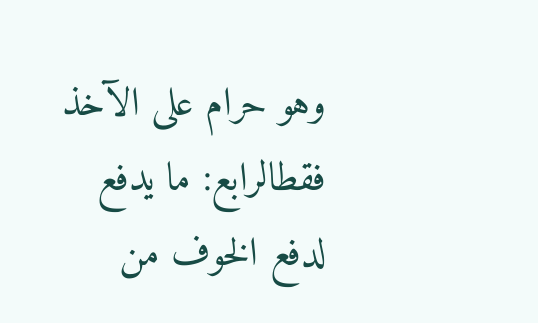وهو حرام على الآخذ فقطالرابع: ما يدفع لدفع الخوف من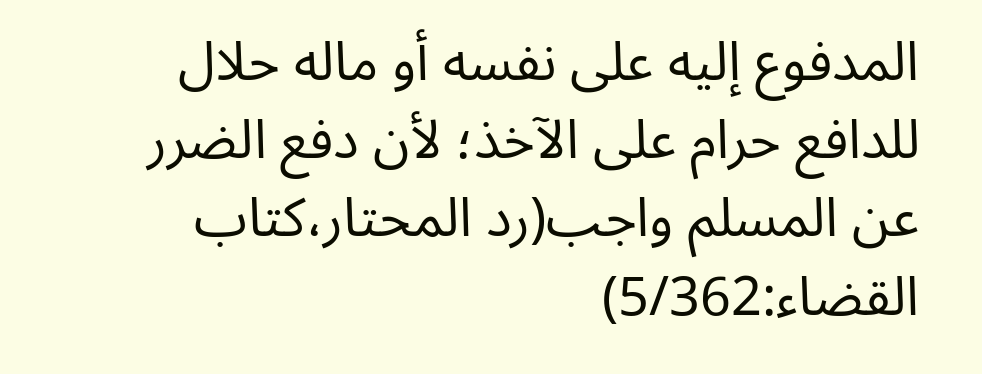المدفوع إليه على نفسه أو ماله حلال للدافع حرام على الآخذ؛ لأن دفع الضرر عن المسلم واجب(رد المحتار،کتاب القضاء:5/362)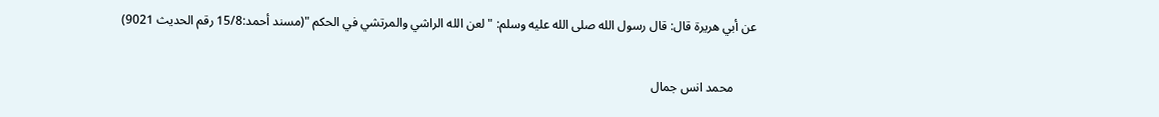عن أبي هريرة قال: قال رسول الله صلى الله عليه وسلم: " لعن الله الراشي والمرتشي في الحكم "(مسند أحمد:15/8 رقم الحدیث 9021)

       محمد انس جمال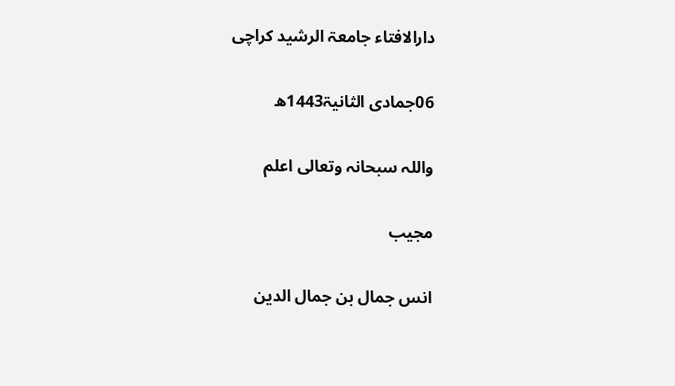دارالافتاء جامعۃ الرشید کراچی

06جمادی الثانیۃ1443ھ

واللہ سبحانہ وتعالی اعلم

مجیب

انس جمال بن جمال الدین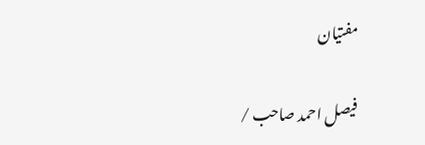مفتیان

فیصل احمد صاحب /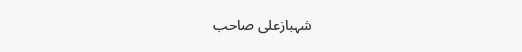شہبازعلی صاحب